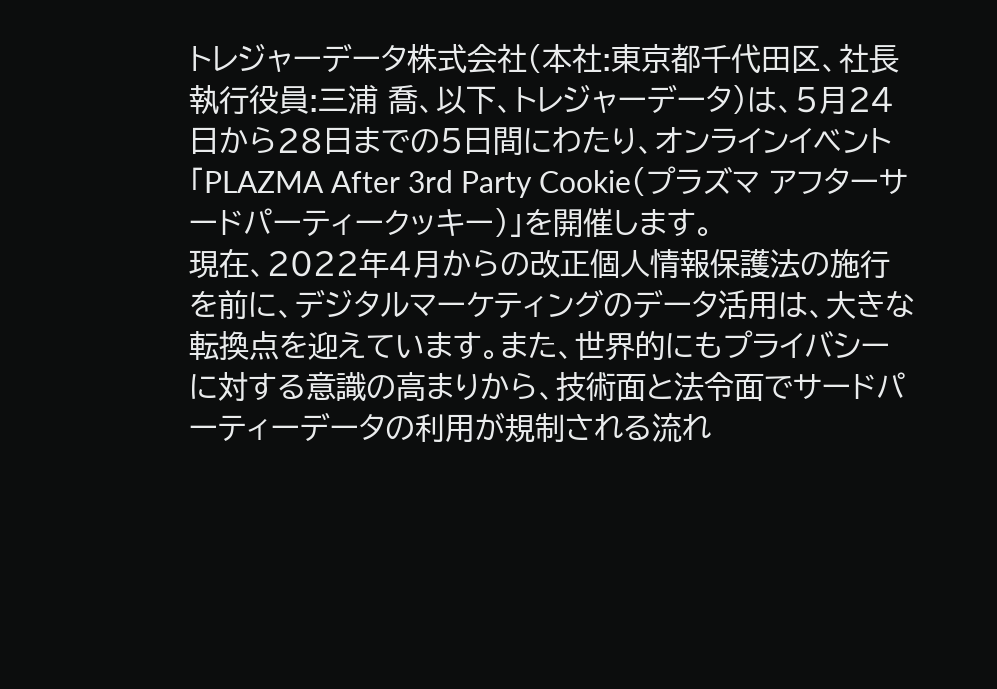トレジャーデータ株式会社(本社:東京都千代田区、社長執行役員:三浦 喬、以下、トレジャーデータ)は、5月24日から28日までの5日間にわたり、オンラインイベント「PLAZMA After 3rd Party Cookie(プラズマ アフターサードパーティークッキー)」を開催します。
現在、2022年4月からの改正個人情報保護法の施行を前に、デジタルマーケティングのデータ活用は、大きな転換点を迎えています。また、世界的にもプライバシーに対する意識の高まりから、技術面と法令面でサードパーティーデータの利用が規制される流れ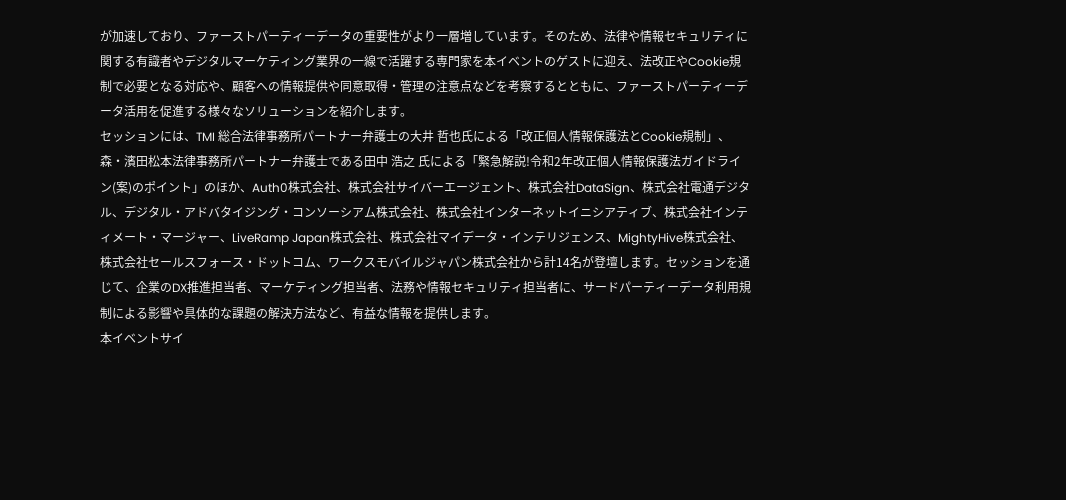が加速しており、ファーストパーティーデータの重要性がより一層増しています。そのため、法律や情報セキュリティに関する有識者やデジタルマーケティング業界の一線で活躍する専門家を本イベントのゲストに迎え、法改正やCookie規制で必要となる対応や、顧客への情報提供や同意取得・管理の注意点などを考察するとともに、ファーストパーティーデータ活用を促進する様々なソリューションを紹介します。
セッションには、TMI 総合法律事務所パートナー弁護士の大井 哲也氏による「改正個人情報保護法とCookie規制」、森・濱田松本法律事務所パートナー弁護士である田中 浩之 氏による「緊急解説!令和2年改正個人情報保護法ガイドライン(案)のポイント」のほか、Auth0株式会社、株式会社サイバーエージェント、株式会社DataSign、株式会社電通デジタル、デジタル・アドバタイジング・コンソーシアム株式会社、株式会社インターネットイニシアティブ、株式会社インティメート・マージャー、LiveRamp Japan株式会社、株式会社マイデータ・インテリジェンス、MightyHive株式会社、株式会社セールスフォース・ドットコム、ワークスモバイルジャパン株式会社から計14名が登壇します。セッションを通じて、企業のDX推進担当者、マーケティング担当者、法務や情報セキュリティ担当者に、サードパーティーデータ利用規制による影響や具体的な課題の解決方法など、有益な情報を提供します。
本イベントサイ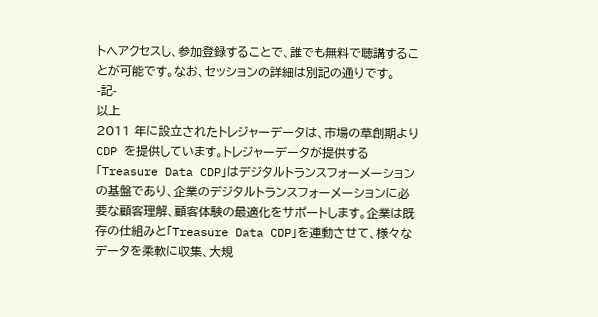トへアクセスし、参加登録することで、誰でも無料で聴講することが可能です。なお、セッションの詳細は別記の通りです。
-記-
以上
2011 年に設⽴されたトレジャーデータは、市場の草創期よりCDP を提供しています。トレジャーデータが提供する「Treasure Data CDP」はデジタルトランスフォーメーションの基盤であり、企業のデジタルトランスフォーメーションに必要な顧客理解、顧客体験の最適化をサポートします。企業は既存の仕組みと「Treasure Data CDP」を連動させて、様々なデータを柔軟に収集、⼤規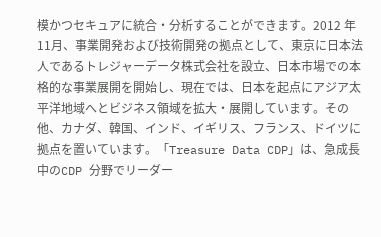模かつセキュアに統合・分析することができます。2012 年11⽉、事業開発および技術開発の拠点として、東京に⽇本法⼈であるトレジャーデータ株式会社を設⽴、⽇本市場での本格的な事業展開を開始し、現在では、⽇本を起点にアジア太平洋地域へとビジネス領域を拡⼤・展開しています。その他、カナダ、韓国、インド、イギリス、フランス、ドイツに拠点を置いています。「Treasure Data CDP」は、急成⻑中のCDP 分野でリーダー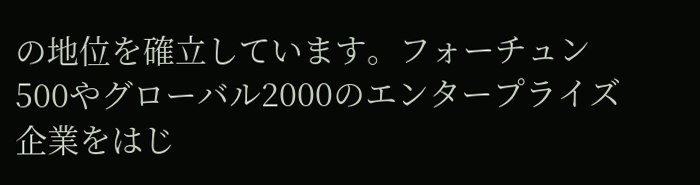の地位を確⽴しています。フォーチュン500やグローバル2000のエンタープライズ企業をはじ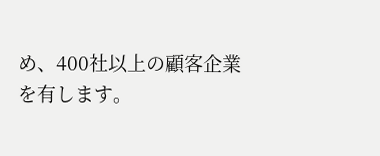め、400社以上の顧客企業を有します。